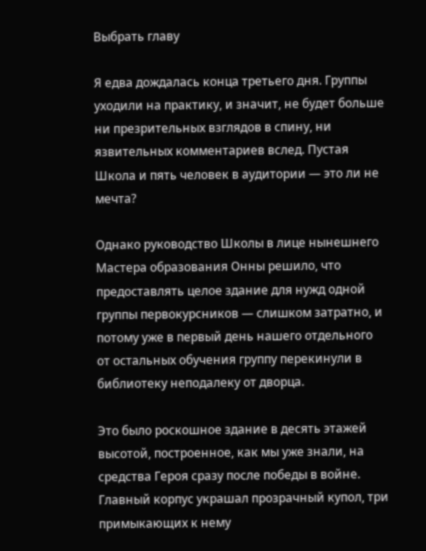Выбрать главу

Я едва дождалась конца третьего дня. Группы уходили на практику, и значит, не будет больше ни презрительных взглядов в спину, ни язвительных комментариев вслед. Пустая Школа и пять человек в аудитории — это ли не мечта?

Однако руководство Школы в лице нынешнего Мастера образования Онны решило, что предоставлять целое здание для нужд одной группы первокурсников — слишком затратно, и потому уже в первый день нашего отдельного от остальных обучения группу перекинули в библиотеку неподалеку от дворца.

Это было роскошное здание в десять этажей высотой, построенное, как мы уже знали, на средства Героя сразу после победы в войне. Главный корпус украшал прозрачный купол, три примыкающих к нему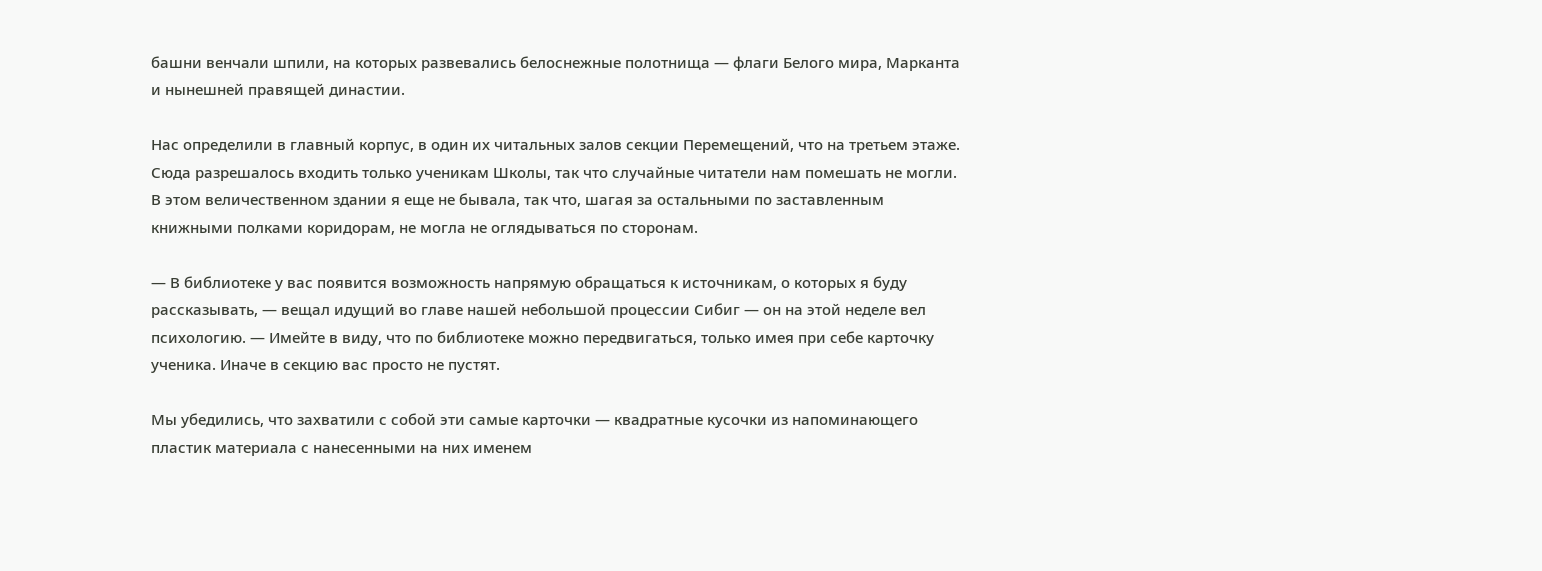башни венчали шпили, на которых развевались белоснежные полотнища — флаги Белого мира, Марканта и нынешней правящей династии.

Нас определили в главный корпус, в один их читальных залов секции Перемещений, что на третьем этаже. Сюда разрешалось входить только ученикам Школы, так что случайные читатели нам помешать не могли. В этом величественном здании я еще не бывала, так что, шагая за остальными по заставленным книжными полками коридорам, не могла не оглядываться по сторонам.

— В библиотеке у вас появится возможность напрямую обращаться к источникам, о которых я буду рассказывать, — вещал идущий во главе нашей небольшой процессии Сибиг — он на этой неделе вел психологию. — Имейте в виду, что по библиотеке можно передвигаться, только имея при себе карточку ученика. Иначе в секцию вас просто не пустят.

Мы убедились, что захватили с собой эти самые карточки — квадратные кусочки из напоминающего пластик материала с нанесенными на них именем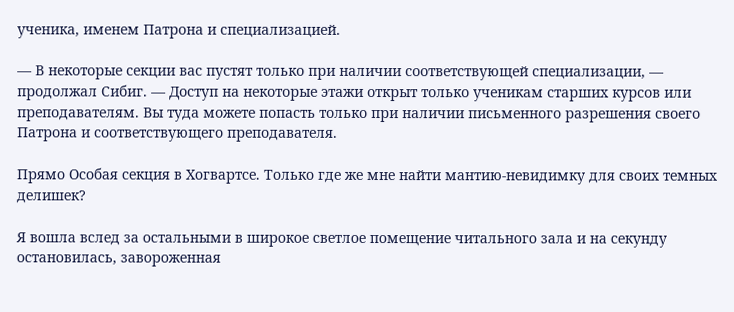ученика, именем Патрона и специализацией.

— В некоторые секции вас пустят только при наличии соответствующей специализации, — продолжал Сибиг. — Доступ на некоторые этажи открыт только ученикам старших курсов или преподавателям. Вы туда можете попасть только при наличии письменного разрешения своего Патрона и соответствующего преподавателя.

Прямо Особая секция в Хогвартсе. Только где же мне найти мантию-невидимку для своих темных делишек?

Я вошла вслед за остальными в широкое светлое помещение читального зала и на секунду остановилась, завороженная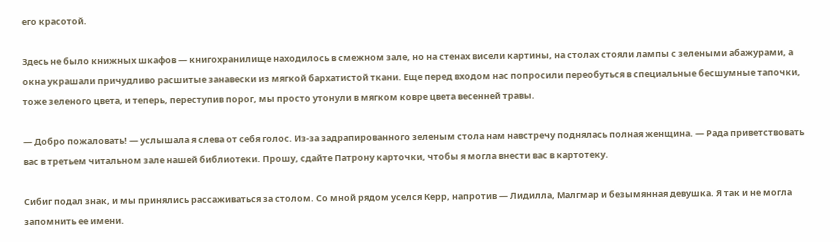его красотой.

Здесь не было книжных шкафов — книгохранилище находилось в смежном зале, но на стенах висели картины, на столах стояли лампы с зелеными абажурами, а окна украшали причудливо расшитые занавески из мягкой бархатистой ткани. Еще перед входом нас попросили переобуться в специальные бесшумные тапочки, тоже зеленого цвета, и теперь, переступив порог, мы просто утонули в мягком ковре цвета весенней травы.

— Добро пожаловать! — услышала я слева от себя голос. Из-за задрапированного зеленым стола нам навстречу поднялась полная женщина. — Рада приветствовать вас в третьем читальном зале нашей библиотеки. Прошу, сдайте Патрону карточки, чтобы я могла внести вас в картотеку.

Сибиг подал знак, и мы принялись рассаживаться за столом. Со мной рядом уселся Керр, напротив — Лидилла, Малгмар и безымянная девушка. Я так и не могла запомнить ее имени.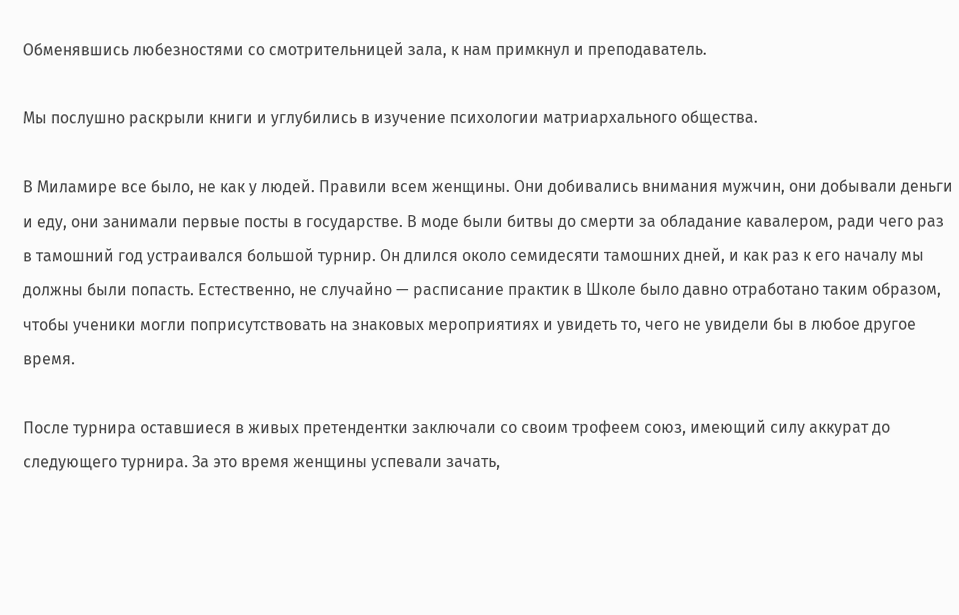Обменявшись любезностями со смотрительницей зала, к нам примкнул и преподаватель.

Мы послушно раскрыли книги и углубились в изучение психологии матриархального общества.

В Миламире все было, не как у людей. Правили всем женщины. Они добивались внимания мужчин, они добывали деньги и еду, они занимали первые посты в государстве. В моде были битвы до смерти за обладание кавалером, ради чего раз в тамошний год устраивался большой турнир. Он длился около семидесяти тамошних дней, и как раз к его началу мы должны были попасть. Естественно, не случайно — расписание практик в Школе было давно отработано таким образом, чтобы ученики могли поприсутствовать на знаковых мероприятиях и увидеть то, чего не увидели бы в любое другое время.

После турнира оставшиеся в живых претендентки заключали со своим трофеем союз, имеющий силу аккурат до следующего турнира. За это время женщины успевали зачать,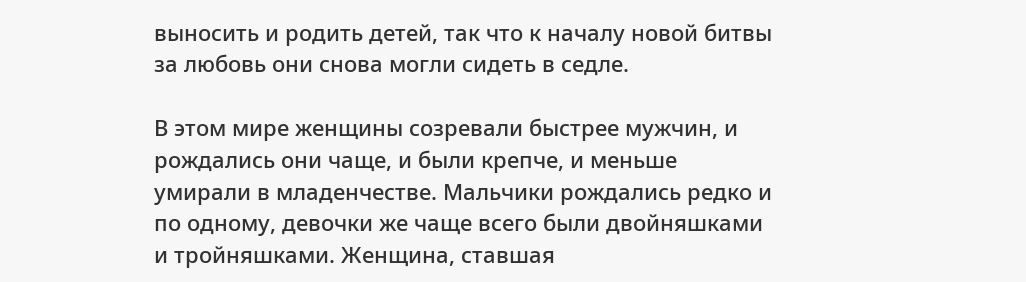выносить и родить детей, так что к началу новой битвы за любовь они снова могли сидеть в седле.

В этом мире женщины созревали быстрее мужчин, и рождались они чаще, и были крепче, и меньше умирали в младенчестве. Мальчики рождались редко и по одному, девочки же чаще всего были двойняшками и тройняшками. Женщина, ставшая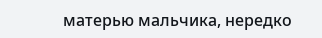матерью мальчика, нередко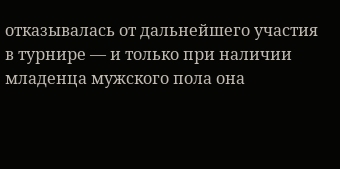отказывалась от дальнейшего участия в турнире — и только при наличии младенца мужского пола она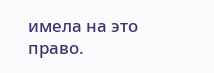имела на это право.